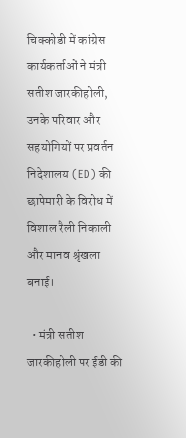चिक्कोडी में कांग्रेस कार्यकर्ताओं ने मंत्री सतीश जारकीहोली, उनके परिवार और सहयोगियों पर प्रवर्तन निदेशालय (ED) की छापेमारी के विरोध में विशाल रैली निकाली और मानव श्रृंखला बनाई।

  • मंत्री सतीश जारकीहोली पर ईडी की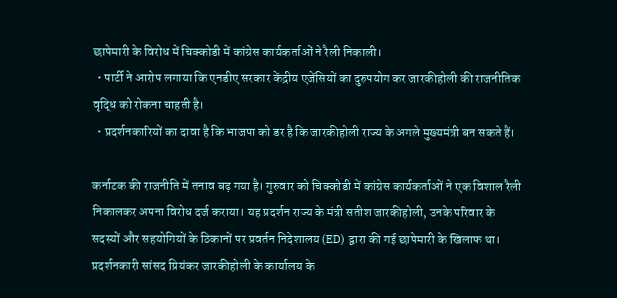छापेमारी के विरोध में चिक्कोडी में कांग्रेस कार्यकर्ताओं ने रैली निकाली।
  • पार्टी ने आरोप लगाया कि एनडीए सरकार केंद्रीय एजेंसियों का दुरुपयोग कर जारकीहोली की राजनीतिक वृद्धि को रोकना चाहती है।
  • प्रदर्शनकारियों का दावा है कि भाजपा को डर है कि जारकीहोली राज्य के अगले मुख्यमंत्री बन सकते हैं।

कर्नाटक की राजनीति में तनाव बढ़ गया है। गुरुवार को चिक्कोडी में कांग्रेस कार्यकर्ताओं ने एक विशाल रैली निकालकर अपना विरोध दर्ज कराया। यह प्रदर्शन राज्य के मंत्री सतीश जारकीहोली, उनके परिवार के सदस्यों और सहयोगियों के ठिकानों पर प्रवर्तन निदेशालय (ED) द्वारा की गई छापेमारी के खिलाफ था। प्रदर्शनकारी सांसद प्रियंकर जारकीहोली के कार्यालय के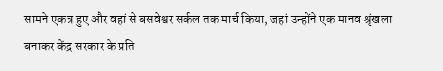सामने एकत्र हुए और वहां से बसवेश्वर सर्कल तक मार्च किया, जहां उन्होंने एक मानव श्रृंखला बनाकर केंद्र सरकार के प्रति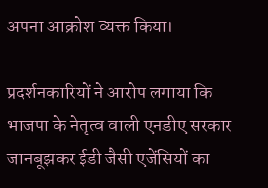अपना आक्रोश व्यक्त किया।

प्रदर्शनकारियों ने आरोप लगाया कि भाजपा के नेतृत्व वाली एनडीए सरकार जानबूझकर ईडी जैसी एजेंसियों का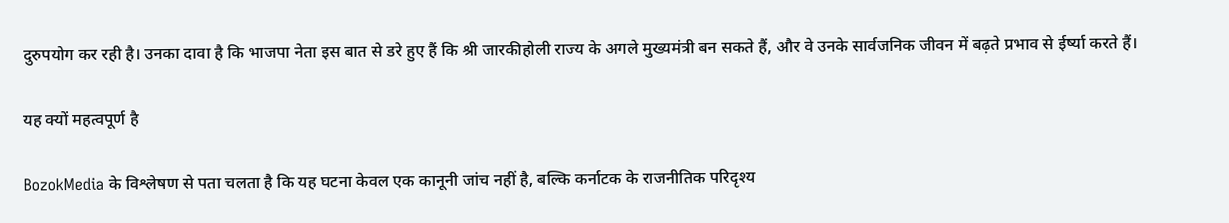दुरुपयोग कर रही है। उनका दावा है कि भाजपा नेता इस बात से डरे हुए हैं कि श्री जारकीहोली राज्य के अगले मुख्यमंत्री बन सकते हैं, और वे उनके सार्वजनिक जीवन में बढ़ते प्रभाव से ईर्ष्या करते हैं।

यह क्यों महत्वपूर्ण है

BozokMedia के विश्लेषण से पता चलता है कि यह घटना केवल एक कानूनी जांच नहीं है, बल्कि कर्नाटक के राजनीतिक परिदृश्य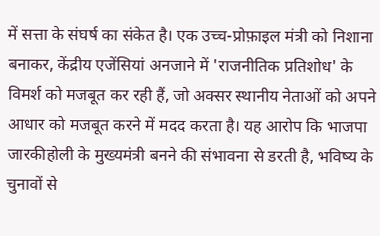में सत्ता के संघर्ष का संकेत है। एक उच्च-प्रोफ़ाइल मंत्री को निशाना बनाकर, केंद्रीय एजेंसियां अनजाने में 'राजनीतिक प्रतिशोध' के विमर्श को मजबूत कर रही हैं, जो अक्सर स्थानीय नेताओं को अपने आधार को मजबूत करने में मदद करता है। यह आरोप कि भाजपा जारकीहोली के मुख्यमंत्री बनने की संभावना से डरती है, भविष्य के चुनावों से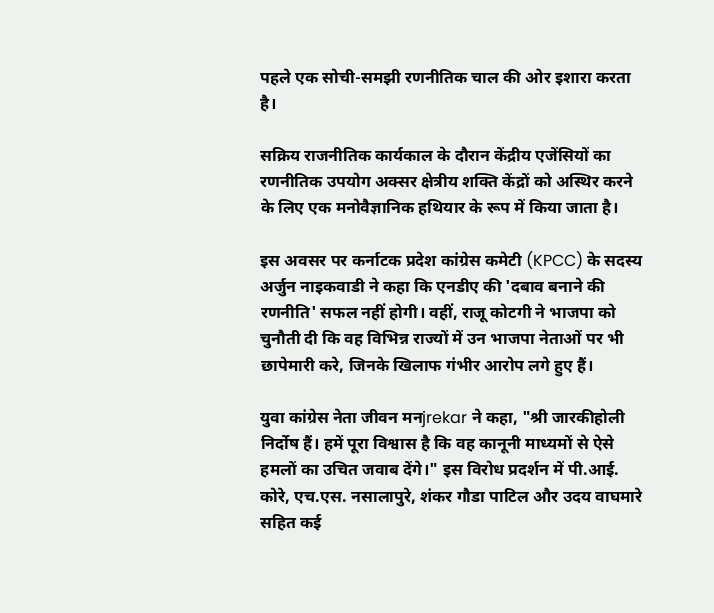पहले एक सोची-समझी रणनीतिक चाल की ओर इशारा करता है।

सक्रिय राजनीतिक कार्यकाल के दौरान केंद्रीय एजेंसियों का रणनीतिक उपयोग अक्सर क्षेत्रीय शक्ति केंद्रों को अस्थिर करने के लिए एक मनोवैज्ञानिक हथियार के रूप में किया जाता है।

इस अवसर पर कर्नाटक प्रदेश कांग्रेस कमेटी (KPCC) के सदस्य अर्जुन नाइकवाडी ने कहा कि एनडीए की 'दबाव बनाने की रणनीति' सफल नहीं होगी। वहीं, राजू कोटगी ने भाजपा को चुनौती दी कि वह विभिन्न राज्यों में उन भाजपा नेताओं पर भी छापेमारी करे, जिनके खिलाफ गंभीर आरोप लगे हुए हैं।

युवा कांग्रेस नेता जीवन मनjrekar ने कहा, "श्री जारकीहोली निर्दोष हैं। हमें पूरा विश्वास है कि वह कानूनी माध्यमों से ऐसे हमलों का उचित जवाब देंगे।" इस विरोध प्रदर्शन में पी.आई. कोरे, एच.एस. नसालापुरे, शंकर गौडा पाटिल और उदय वाघमारे सहित कई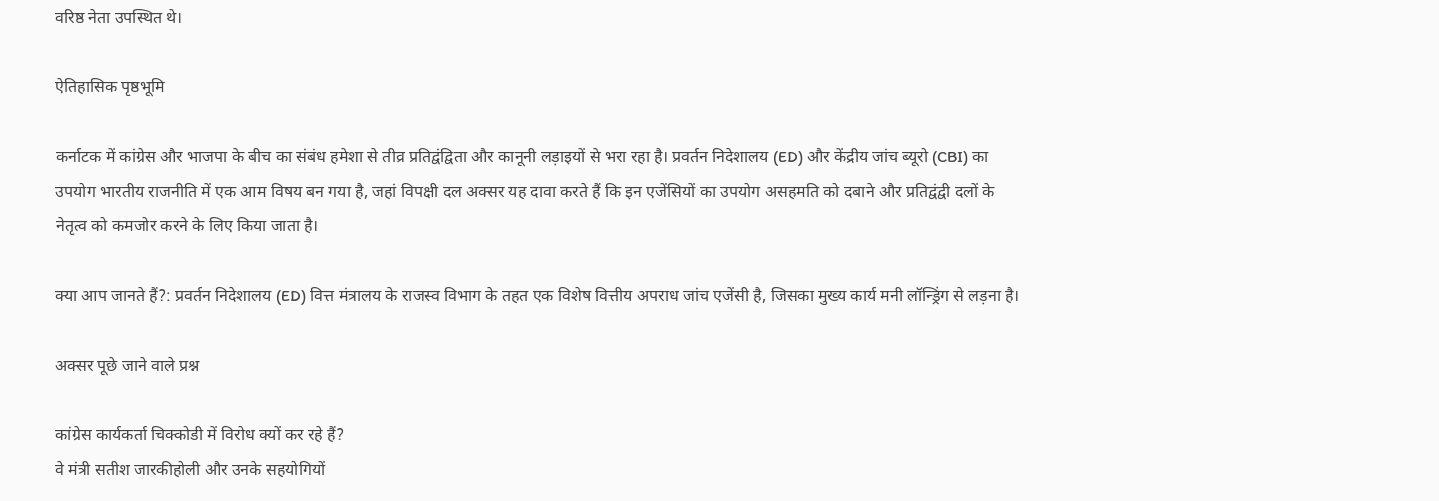वरिष्ठ नेता उपस्थित थे।

ऐतिहासिक पृष्ठभूमि

कर्नाटक में कांग्रेस और भाजपा के बीच का संबंध हमेशा से तीव्र प्रतिद्वंद्विता और कानूनी लड़ाइयों से भरा रहा है। प्रवर्तन निदेशालय (ED) और केंद्रीय जांच ब्यूरो (CBI) का उपयोग भारतीय राजनीति में एक आम विषय बन गया है, जहां विपक्षी दल अक्सर यह दावा करते हैं कि इन एजेंसियों का उपयोग असहमति को दबाने और प्रतिद्वंद्वी दलों के नेतृत्व को कमजोर करने के लिए किया जाता है।

क्या आप जानते हैं?: प्रवर्तन निदेशालय (ED) वित्त मंत्रालय के राजस्व विभाग के तहत एक विशेष वित्तीय अपराध जांच एजेंसी है, जिसका मुख्य कार्य मनी लॉन्ड्रिंग से लड़ना है।

अक्सर पूछे जाने वाले प्रश्न

कांग्रेस कार्यकर्ता चिक्कोडी में विरोध क्यों कर रहे हैं?
वे मंत्री सतीश जारकीहोली और उनके सहयोगियों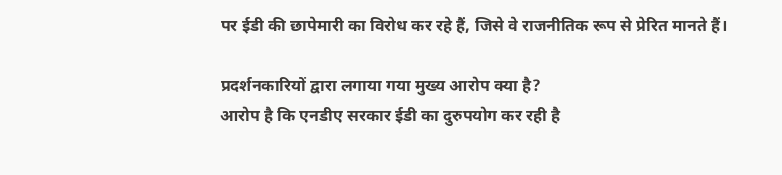पर ईडी की छापेमारी का विरोध कर रहे हैं, जिसे वे राजनीतिक रूप से प्रेरित मानते हैं।

प्रदर्शनकारियों द्वारा लगाया गया मुख्य आरोप क्या है?
आरोप है कि एनडीए सरकार ईडी का दुरुपयोग कर रही है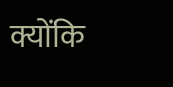क्योंकि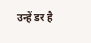उन्हें डर है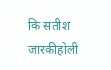कि सतीश जारकीहोली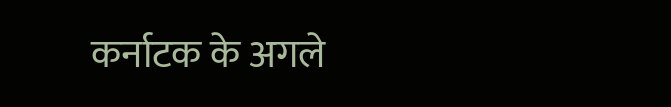कर्नाटक के अगले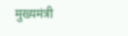मुख्यमंत्री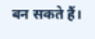बन सकते हैं।